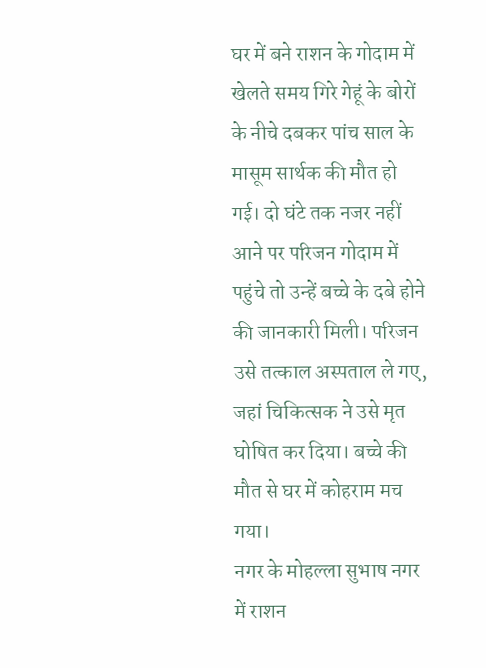घर में बने राशन के गोदाम में खेलते समय गिरे गेहूं के बोरों के नीचे दबकर पांच साल के मासूम सार्थक की मौत हो गई। दो घंटे तक नजर नहीं आने पर परिजन गोदाम में पहुंचे तो उन्हें बच्चे के दबे होने की जानकारी मिली। परिजन उसे तत्काल अस्पताल ले गए, जहां चिकित्सक ने उसे मृत घोषित कर दिया। बच्चे की मौत से घर में कोहराम मच गया।
नगर के मोहल्ला सुभाष नगर में राशन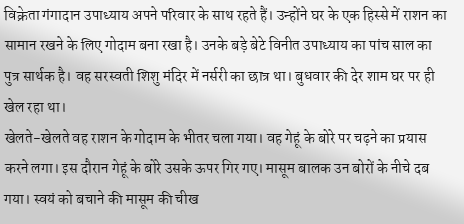विक्रेता गंगादान उपाध्याय अपने परिवार के साथ रहते हैं। उन्होंने घर के एक हिस्से में राशन का सामान रखने के लिए गोदाम बना रखा है। उनके बड़े बेटे विनीत उपाध्याय का पांच साल का पुत्र सार्थक है। वह सरस्वती शिशु मंदिर में नर्सरी का छात्र था। बुधवार की देर शाम घर पर ही खेल रहा था।
खेलते-खेलते वह राशन के गोदाम के भीतर चला गया। वह गेहूं के बोरे पर चढ़ने का प्रयास करने लगा। इस दौरान गेहूं के बोरे उसके ऊपर गिर गए। मासूम बालक उन बोरों के नीचे दब गया। स्वयं को बचाने की मासूम की चीख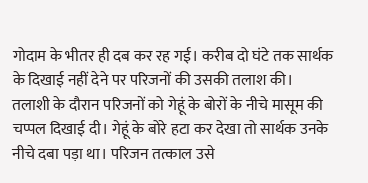गोदाम के भीतर ही दब कर रह गई। करीब दो घंटे तक सार्थक के दिखाई नहीं देने पर परिजनों की उसकी तलाश की।
तलाशी के दौरान परिजनों को गेहूं के बोरों के नीचे मासूम की चप्पल दिखाई दी। गेहूं के बोरे हटा कर देखा तो सार्थक उनके नीचे दबा पड़ा था। परिजन तत्काल उसे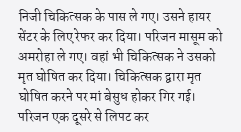निजी चिकित्सक के पास ले गए। उसने हायर सेंटर के लिए रेफर कर दिया। परिजन मासूम को अमरोहा ले गए। वहां भी चिकित्सक ने उसको मृत घोषित कर दिया। चिकित्सक द्वारा मृत घोषित करने पर मां बेसुध होकर गिर गई। परिजन एक दूसरे से लिपट कर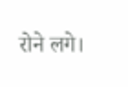रोने लगे।